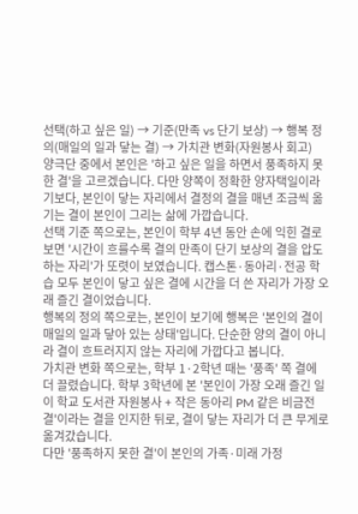선택(하고 싶은 일) → 기준(만족 vs 단기 보상) → 행복 정의(매일의 일과 닿는 결) → 가치관 변화(자원봉사 회고)
양극단 중에서 본인은 '하고 싶은 일을 하면서 풍족하지 못한 결'을 고르겠습니다. 다만 양쪽이 정확한 양자택일이라기보다, 본인이 닿는 자리에서 결정의 결을 매년 조금씩 옮기는 결이 본인이 그리는 삶에 가깝습니다.
선택 기준 쪽으로는, 본인이 학부 4년 동안 손에 익힌 결로 보면 '시간이 흐를수록 결의 만족이 단기 보상의 결을 압도하는 자리'가 또렷이 보였습니다. 캡스톤·동아리·전공 학습 모두 본인이 닿고 싶은 결에 시간을 더 쓴 자리가 가장 오래 즐긴 결이었습니다.
행복의 정의 쪽으로는, 본인이 보기에 행복은 '본인의 결이 매일의 일과 닿아 있는 상태'입니다. 단순한 양의 결이 아니라 결이 흐트러지지 않는 자리에 가깝다고 봅니다.
가치관 변화 쪽으로는, 학부 1·2학년 때는 '풍족' 쪽 결에 더 끌렸습니다. 학부 3학년에 본 '본인이 가장 오래 즐긴 일이 학교 도서관 자원봉사 + 작은 동아리 PM 같은 비금전 결'이라는 결을 인지한 뒤로, 결이 닿는 자리가 더 큰 무게로 옮겨갔습니다.
다만 '풍족하지 못한 결'이 본인의 가족·미래 가정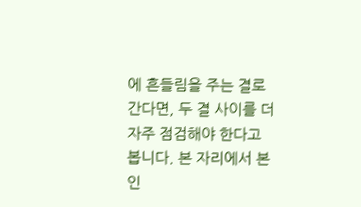에 흔들림을 주는 결로 간다면, 두 결 사이를 더 자주 점검해야 한다고 봅니다. 본 자리에서 본인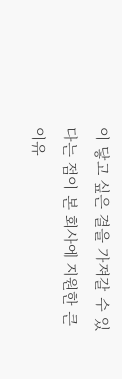이 닿고 싶은 결을 가져갈 수 있다는 점이 본 회사에 지원한 큰 이유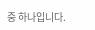중 하나입니다.